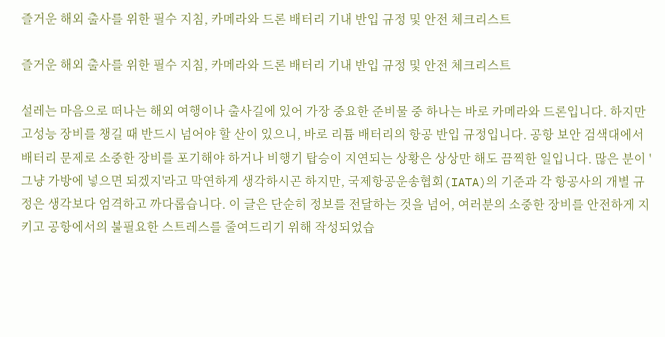즐거운 해외 출사를 위한 필수 지침, 카메라와 드론 배터리 기내 반입 규정 및 안전 체크리스트

즐거운 해외 출사를 위한 필수 지침, 카메라와 드론 배터리 기내 반입 규정 및 안전 체크리스트

설레는 마음으로 떠나는 해외 여행이나 출사길에 있어 가장 중요한 준비물 중 하나는 바로 카메라와 드론입니다. 하지만 고성능 장비를 챙길 때 반드시 넘어야 할 산이 있으니, 바로 리튬 배터리의 항공 반입 규정입니다. 공항 보안 검색대에서 배터리 문제로 소중한 장비를 포기해야 하거나 비행기 탑승이 지연되는 상황은 상상만 해도 끔찍한 일입니다. 많은 분이 '그냥 가방에 넣으면 되겠지'라고 막연하게 생각하시곤 하지만, 국제항공운송협회(IATA)의 기준과 각 항공사의 개별 규정은 생각보다 엄격하고 까다롭습니다. 이 글은 단순히 정보를 전달하는 것을 넘어, 여러분의 소중한 장비를 안전하게 지키고 공항에서의 불필요한 스트레스를 줄여드리기 위해 작성되었습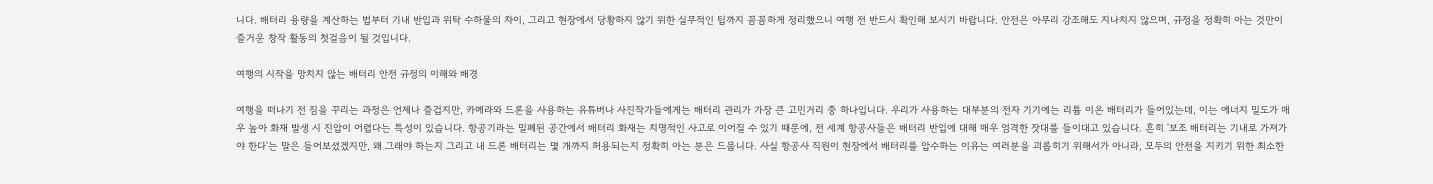니다. 배터리 용량을 계산하는 법부터 기내 반입과 위탁 수하물의 차이, 그리고 현장에서 당황하지 않기 위한 실무적인 팁까지 꼼꼼하게 정리했으니 여행 전 반드시 확인해 보시기 바랍니다. 안전은 아무리 강조해도 지나치지 않으며, 규정을 정확히 아는 것만이 즐거운 창작 활동의 첫걸음이 될 것입니다.

여행의 시작을 망치지 않는 배터리 안전 규정의 이해와 배경

여행을 떠나기 전 짐을 꾸리는 과정은 언제나 즐겁지만, 카메라와 드론을 사용하는 유튜버나 사진작가들에게는 배터리 관리가 가장 큰 고민거리 중 하나입니다. 우리가 사용하는 대부분의 전자 기기에는 리튬 이온 배터리가 들어있는데, 이는 에너지 밀도가 매우 높아 화재 발생 시 진압이 어렵다는 특성이 있습니다. 항공기라는 밀폐된 공간에서 배터리 화재는 치명적인 사고로 이어질 수 있기 때문에, 전 세계 항공사들은 배터리 반입에 대해 매우 엄격한 잣대를 들이대고 있습니다. 흔히 '보조 배터리는 기내로 가져가야 한다'는 말은 들어보셨겠지만, 왜 그래야 하는지 그리고 내 드론 배터리는 몇 개까지 허용되는지 정확히 아는 분은 드뭅니다. 사실 항공사 직원이 현장에서 배터리를 압수하는 이유는 여러분을 괴롭히기 위해서가 아니라, 모두의 안전을 지키기 위한 최소한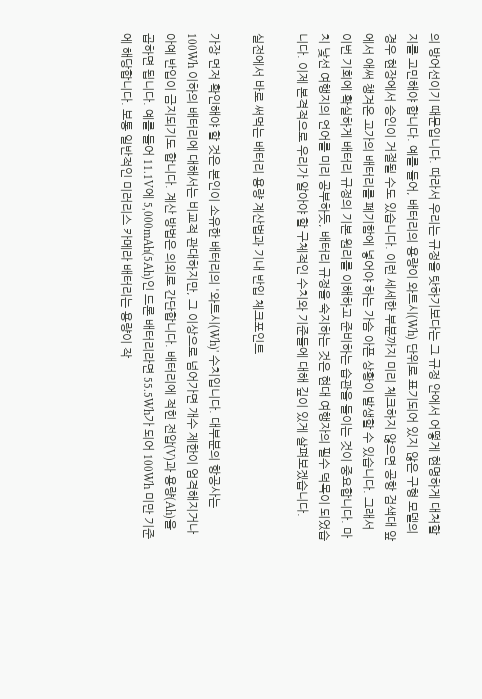의 방어선이기 때문입니다. 따라서 우리는 규정을 탓하기보다는 그 규정 안에서 어떻게 현명하게 대처할지를 고민해야 합니다. 예를 들어, 배터리의 용량이 와트시(Wh) 단위로 표기되어 있지 않은 구형 모델의 경우 현장에서 승인이 거절될 수도 있습니다. 이런 세세한 부분까지 미리 체크하지 않으면 공항 검색대 앞에서 애써 챙겨온 고가의 배터리를 폐기함에 넣어야 하는 가슴 아픈 상황이 발생할 수 있습니다. 그래서 이번 기회에 확실하게 배터리 규정의 기본 원리를 이해하고 준비하는 습관을 들이는 것이 중요합니다. 마치 낯선 여행지의 언어를 미리 공부하듯, 배터리 규정을 숙지하는 것은 현대 여행자의 필수 덕목이 되었습니다. 이제 본격적으로 우리가 알아야 할 구체적인 수치와 기준들에 대해 깊이 있게 살펴보겠습니다.

실전에서 바로 써먹는 배터리 용량 계산법과 기내 반입 체크포인트

가장 먼저 확인해야 할 것은 본인이 소유한 배터리의 '와트시(Wh)' 수치입니다. 대부분의 항공사는 100Wh 이하의 배터리에 대해서는 비교적 관대하지만, 그 이상으로 넘어가면 개수 제한이 엄격해지거나 아예 반입이 금지되기도 합니다. 계산 방법은 의외로 간단합니다. 배터리에 적힌 전압(V)과 용량(Ah)을 곱하면 됩니다. 예를 들어 11.1V에 5,000mAh(5Ah)인 드론 배터리라면 55.5Wh가 되어 100Wh 미만 기준에 해당합니다. 보통 일반적인 미러리스 카메라 배터리는 용량이 작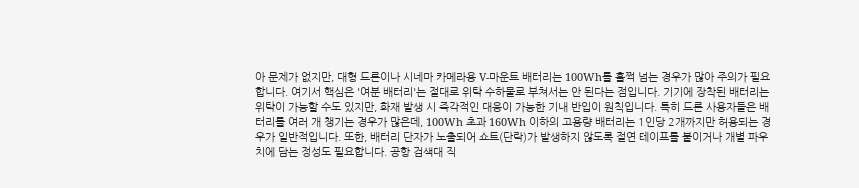아 문제가 없지만, 대형 드론이나 시네마 카메라용 V-마운트 배터리는 100Wh를 훌쩍 넘는 경우가 많아 주의가 필요합니다. 여기서 핵심은 '여분 배터리'는 절대로 위탁 수하물로 부쳐서는 안 된다는 점입니다. 기기에 장착된 배터리는 위탁이 가능할 수도 있지만, 화재 발생 시 즉각적인 대응이 가능한 기내 반입이 원칙입니다. 특히 드론 사용자들은 배터리를 여러 개 챙기는 경우가 많은데, 100Wh 초과 160Wh 이하의 고용량 배터리는 1인당 2개까지만 허용되는 경우가 일반적입니다. 또한, 배터리 단자가 노출되어 쇼트(단락)가 발생하지 않도록 절연 테이프를 붙이거나 개별 파우치에 담는 정성도 필요합니다. 공항 검색대 직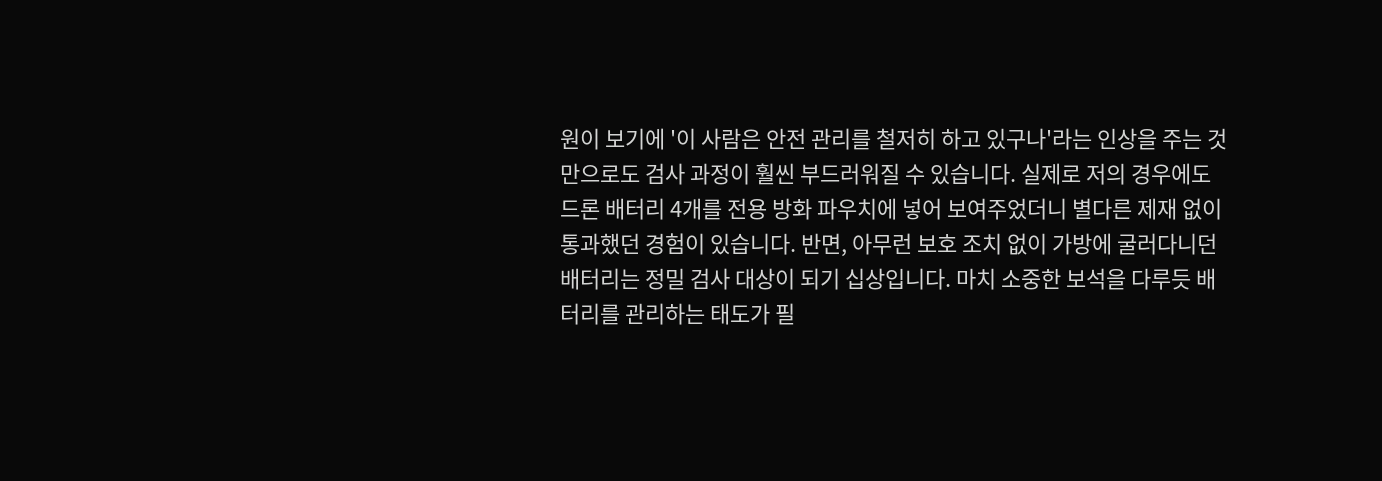원이 보기에 '이 사람은 안전 관리를 철저히 하고 있구나'라는 인상을 주는 것만으로도 검사 과정이 훨씬 부드러워질 수 있습니다. 실제로 저의 경우에도 드론 배터리 4개를 전용 방화 파우치에 넣어 보여주었더니 별다른 제재 없이 통과했던 경험이 있습니다. 반면, 아무런 보호 조치 없이 가방에 굴러다니던 배터리는 정밀 검사 대상이 되기 십상입니다. 마치 소중한 보석을 다루듯 배터리를 관리하는 태도가 필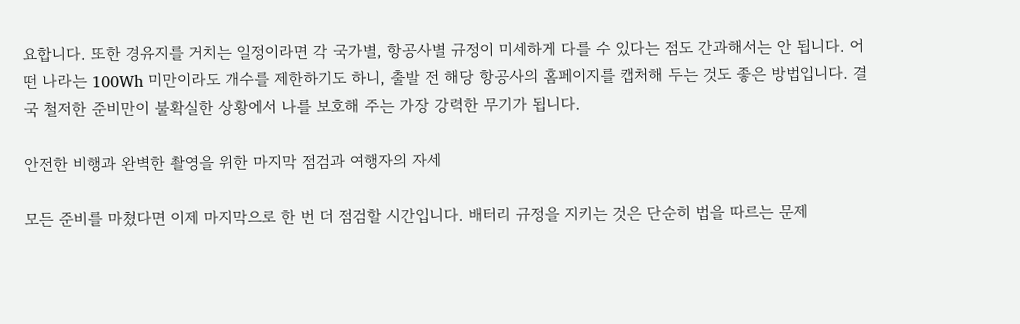요합니다. 또한 경유지를 거치는 일정이라면 각 국가별, 항공사별 규정이 미세하게 다를 수 있다는 점도 간과해서는 안 됩니다. 어떤 나라는 100Wh 미만이라도 개수를 제한하기도 하니, 출발 전 해당 항공사의 홈페이지를 캡처해 두는 것도 좋은 방법입니다. 결국 철저한 준비만이 불확실한 상황에서 나를 보호해 주는 가장 강력한 무기가 됩니다.

안전한 비행과 완벽한 촬영을 위한 마지막 점검과 여행자의 자세

모든 준비를 마쳤다면 이제 마지막으로 한 번 더 점검할 시간입니다. 배터리 규정을 지키는 것은 단순히 법을 따르는 문제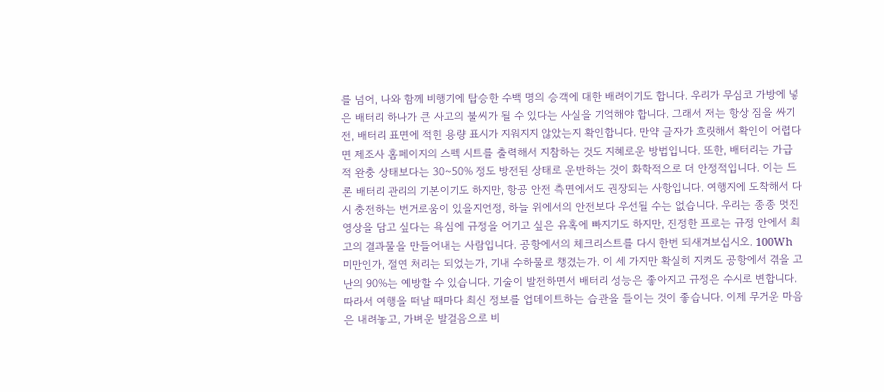를 넘어, 나와 함께 비행기에 탑승한 수백 명의 승객에 대한 배려이기도 합니다. 우리가 무심코 가방에 넣은 배터리 하나가 큰 사고의 불씨가 될 수 있다는 사실을 기억해야 합니다. 그래서 저는 항상 짐을 싸기 전, 배터리 표면에 적힌 용량 표시가 지워지지 않았는지 확인합니다. 만약 글자가 흐릿해서 확인이 어렵다면 제조사 홈페이지의 스펙 시트를 출력해서 지참하는 것도 지혜로운 방법입니다. 또한, 배터리는 가급적 완충 상태보다는 30~50% 정도 방전된 상태로 운반하는 것이 화학적으로 더 안정적입니다. 이는 드론 배터리 관리의 기본이기도 하지만, 항공 안전 측면에서도 권장되는 사항입니다. 여행지에 도착해서 다시 충전하는 번거로움이 있을지언정, 하늘 위에서의 안전보다 우선될 수는 없습니다. 우리는 종종 멋진 영상을 담고 싶다는 욕심에 규정을 어기고 싶은 유혹에 빠지기도 하지만, 진정한 프로는 규정 안에서 최고의 결과물을 만들어내는 사람입니다. 공항에서의 체크리스트를 다시 한번 되새겨보십시오. 100Wh 미만인가, 절연 처리는 되었는가, 기내 수하물로 챙겼는가. 이 세 가지만 확실히 지켜도 공항에서 겪을 고난의 90%는 예방할 수 있습니다. 기술이 발전하면서 배터리 성능은 좋아지고 규정은 수시로 변합니다. 따라서 여행을 떠날 때마다 최신 정보를 업데이트하는 습관을 들이는 것이 좋습니다. 이제 무거운 마음은 내려놓고, 가벼운 발걸음으로 비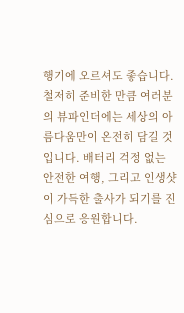행기에 오르셔도 좋습니다. 철저히 준비한 만큼 여러분의 뷰파인더에는 세상의 아름다움만이 온전히 담길 것입니다. 배터리 걱정 없는 안전한 여행, 그리고 인생샷이 가득한 출사가 되기를 진심으로 응원합니다.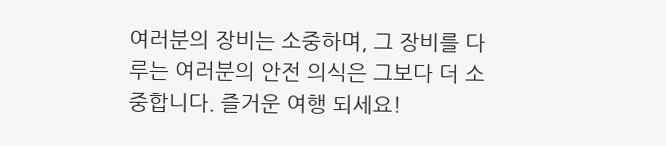여러분의 장비는 소중하며, 그 장비를 다루는 여러분의 안전 의식은 그보다 더 소중합니다. 즐거운 여행 되세요!